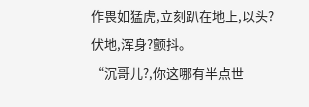作畏如猛虎,立刻趴在地上,以头?伏地,浑身?颤抖。
“沉哥儿?,你这哪有半点世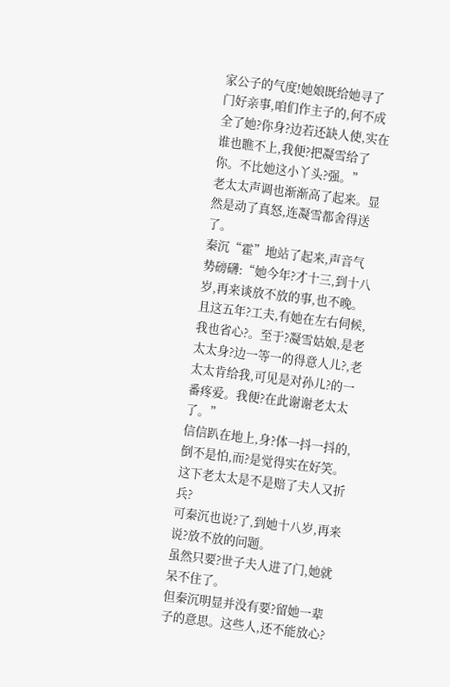家公子的气度!她娘既给她寻了门好亲事,咱们作主子的,何不成全了她?你身?边若还缺人使,实在谁也瞧不上,我便?把凝雪给了你。不比她这小丫头?强。”
老太太声调也渐渐高了起来。显然是动了真怒,连凝雪都舍得送了。
秦沉“霍”地站了起来,声音气势磅礴:“她今年?才十三,到十八岁,再来谈放不放的事,也不晚。且这五年?工夫,有她在左右伺候,我也省心?。至于?凝雪姑娘,是老太太身?边一等一的得意人儿?,老太太肯给我,可见是对孙儿?的一番疼爱。我便?在此谢谢老太太了。”
信信趴在地上,身?体一抖一抖的,倒不是怕,而?是觉得实在好笑。
这下老太太是不是赔了夫人又折兵?
可秦沉也说?了,到她十八岁,再来说?放不放的问题。
虽然只要?世子夫人进了门,她就呆不住了。
但秦沉明显并没有要?留她一辈子的意思。这些人,还不能放心?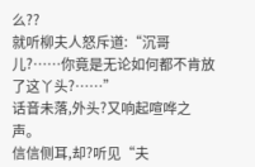么??
就听柳夫人怒斥道:“沉哥儿?……你竟是无论如何都不肯放了这丫头?……”
话音未落,外头?又响起喧哗之声。
信信侧耳,却?听见“夫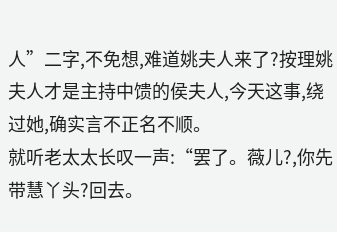人”二字,不免想,难道姚夫人来了?按理姚夫人才是主持中馈的侯夫人,今天这事,绕过她,确实言不正名不顺。
就听老太太长叹一声:“罢了。薇儿?,你先带慧丫头?回去。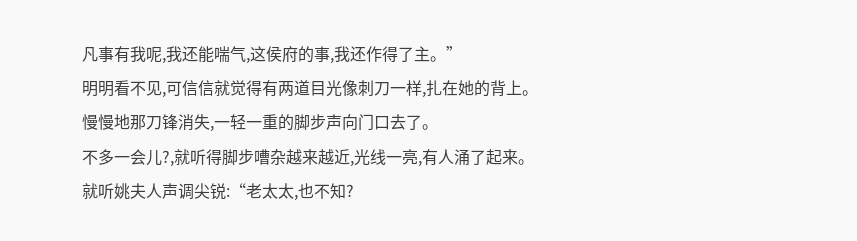凡事有我呢,我还能喘气,这侯府的事,我还作得了主。”
明明看不见,可信信就觉得有两道目光像刺刀一样,扎在她的背上。
慢慢地那刀锋消失,一轻一重的脚步声向门口去了。
不多一会儿?,就听得脚步嘈杂越来越近,光线一亮,有人涌了起来。
就听姚夫人声调尖锐:“老太太,也不知?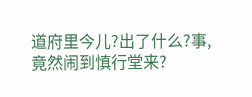道府里今儿?出了什么?事,竟然闹到慎行堂来?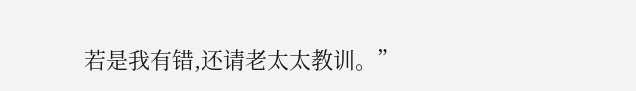若是我有错,还请老太太教训。”